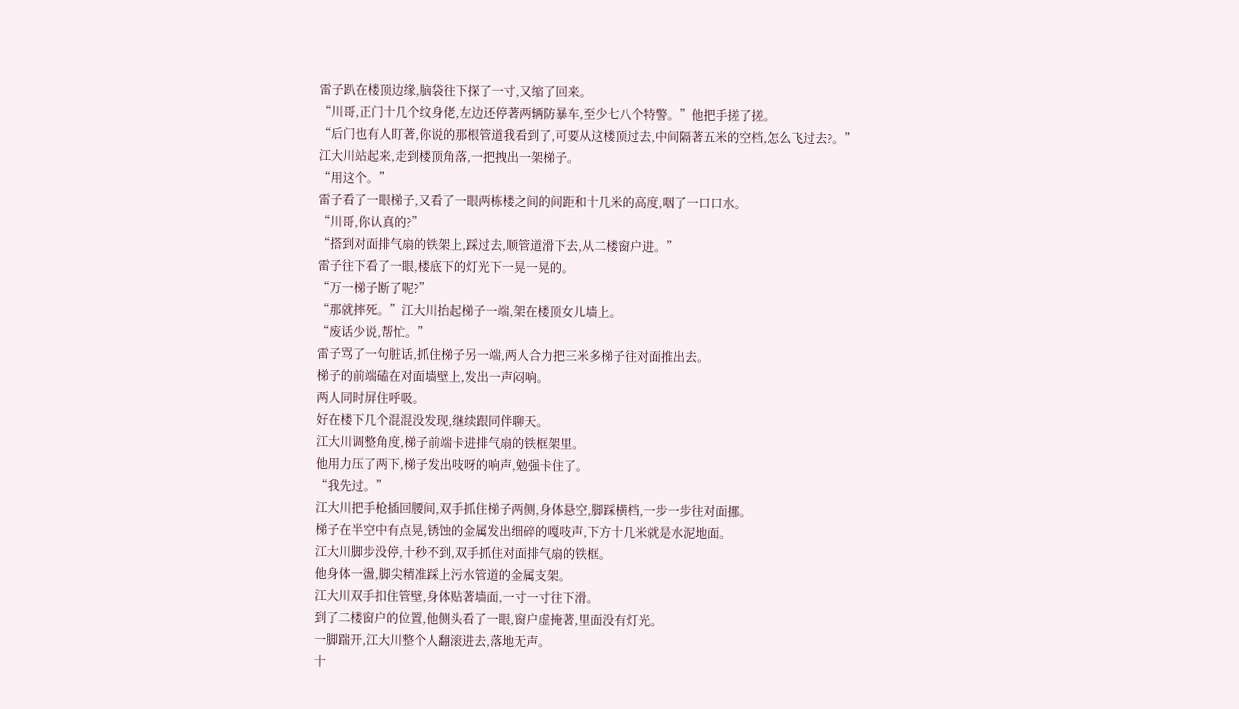雷子趴在楼顶边缘,脑袋往下探了一寸,又缩了回来。
“川哥,正门十几个纹身佬,左边还停著两辆防暴车,至少七八个特警。”他把手搓了搓。
“后门也有人盯著,你说的那根管道我看到了,可要从这楼顶过去,中间隔著五米的空档,怎么飞过去?。”
江大川站起来,走到楼顶角落,一把拽出一架梯子。
“用这个。”
雷子看了一眼梯子,又看了一眼两栋楼之间的间距和十几米的高度,咽了一口口水。
“川哥,你认真的?”
“搭到对面排气扇的铁架上,踩过去,顺管道滑下去,从二楼窗户进。”
雷子往下看了一眼,楼底下的灯光下一晃一晃的。
“万一梯子断了呢?”
“那就摔死。”江大川抬起梯子一端,架在楼顶女儿墙上。
“废话少说,帮忙。”
雷子骂了一句脏话,抓住梯子另一端,两人合力把三米多梯子往对面推出去。
梯子的前端磕在对面墙壁上,发出一声闷响。
两人同时屏住呼吸。
好在楼下几个混混没发现,继续跟同伴聊天。
江大川调整角度,梯子前端卡进排气扇的铁框架里。
他用力压了两下,梯子发出吱呀的响声,勉强卡住了。
“我先过。”
江大川把手枪插回腰间,双手抓住梯子两侧,身体悬空,脚踩横档,一步一步往对面挪。
梯子在半空中有点晃,锈蚀的金属发出细碎的嘎吱声,下方十几米就是水泥地面。
江大川脚步没停,十秒不到,双手抓住对面排气扇的铁框。
他身体一盪,脚尖精准踩上污水管道的金属支架。
江大川双手扣住管壁,身体贴著墙面,一寸一寸往下滑。
到了二楼窗户的位置,他侧头看了一眼,窗户虚掩著,里面没有灯光。
一脚踹开,江大川整个人翻滚进去,落地无声。
十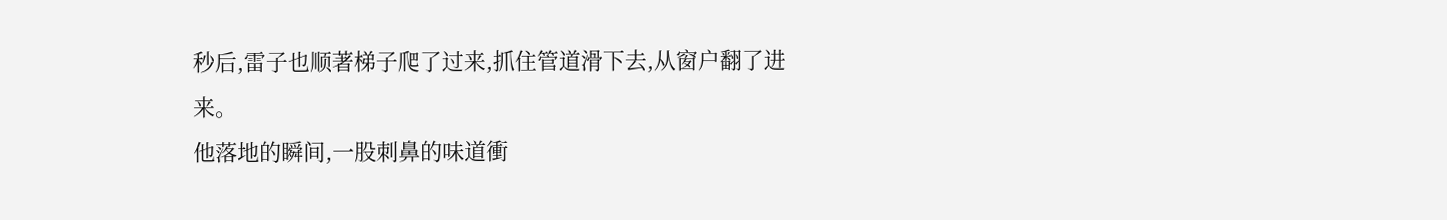秒后,雷子也顺著梯子爬了过来,抓住管道滑下去,从窗户翻了进来。
他落地的瞬间,一股刺鼻的味道衝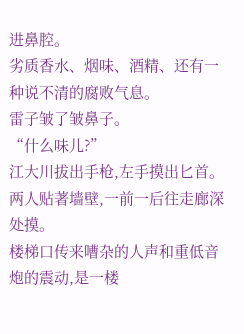进鼻腔。
劣质香水、烟味、酒精、还有一种说不清的腐败气息。
雷子皱了皱鼻子。
“什么味儿?”
江大川拔出手枪,左手摸出匕首。
两人贴著墙壁,一前一后往走廊深处摸。
楼梯口传来嘈杂的人声和重低音炮的震动,是一楼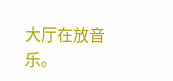大厅在放音乐。